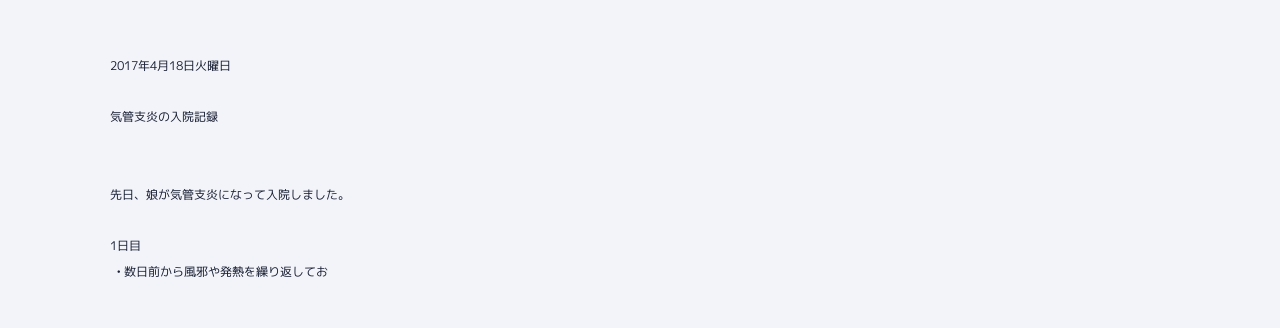2017年4月18日火曜日

気管支炎の入院記録


先日、娘が気管支炎になって入院しました。

1日目
  • 数日前から風邪や発熱を繰り返してお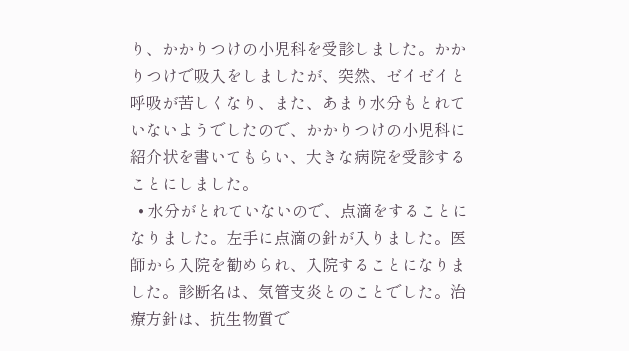り、かかりつけの小児科を受診しました。かかりつけで吸入をしましたが、突然、ゼイゼイと呼吸が苦しくなり、また、あまり水分もとれていないようでしたので、かかりつけの小児科に紹介状を書いてもらい、大きな病院を受診することにしました。
  • 水分がとれていないので、点滴をすることになりました。左手に点滴の針が入りました。医師から入院を勧められ、入院することになりました。診断名は、気管支炎とのことでした。治療方針は、抗生物質で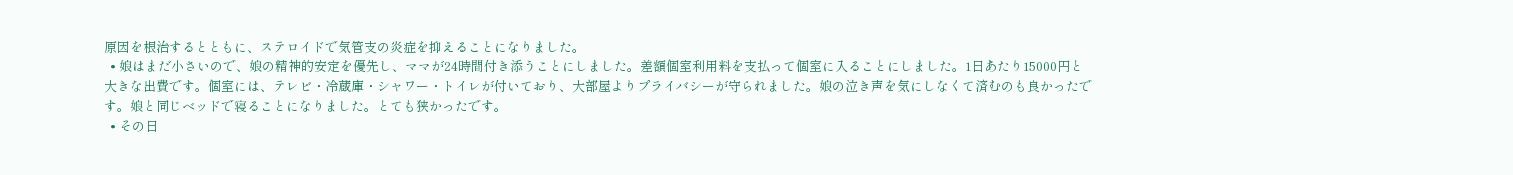原因を根治するとともに、ステロイドで気管支の炎症を抑えることになりました。
  • 娘はまだ小さいので、娘の精神的安定を優先し、ママが24時間付き添うことにしました。差額個室利用料を支払って個室に入ることにしました。1日あたり15000円と大きな出費です。個室には、テレビ・冷蔵庫・シャワー・トイレが付いており、大部屋よりプライバシーが守られました。娘の泣き声を気にしなくて済むのも良かったです。娘と同じベッドで寝ることになりました。とても狭かったです。
  • その日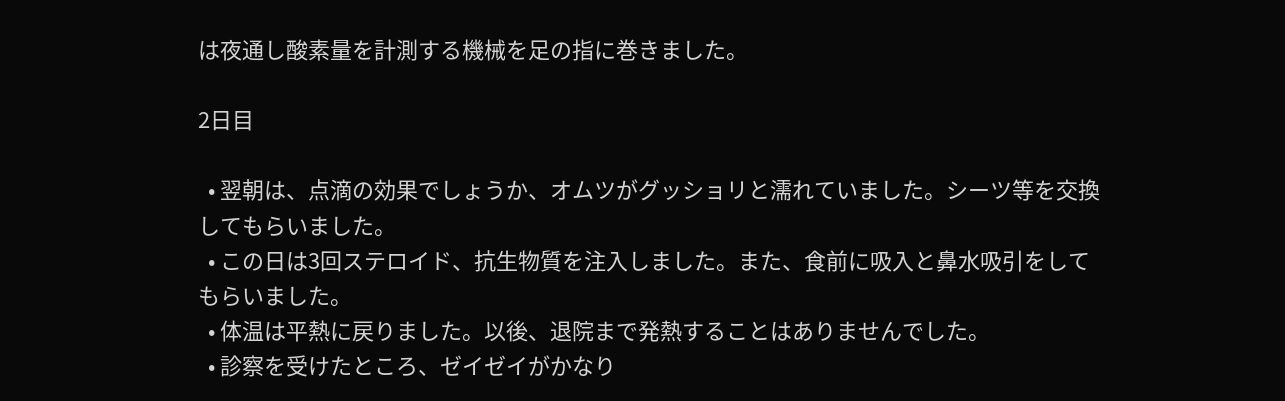は夜通し酸素量を計測する機械を足の指に巻きました。

2日目

  • 翌朝は、点滴の効果でしょうか、オムツがグッショリと濡れていました。シーツ等を交換してもらいました。
  • この日は3回ステロイド、抗生物質を注入しました。また、食前に吸入と鼻水吸引をしてもらいました。
  • 体温は平熱に戻りました。以後、退院まで発熱することはありませんでした。
  • 診察を受けたところ、ゼイゼイがかなり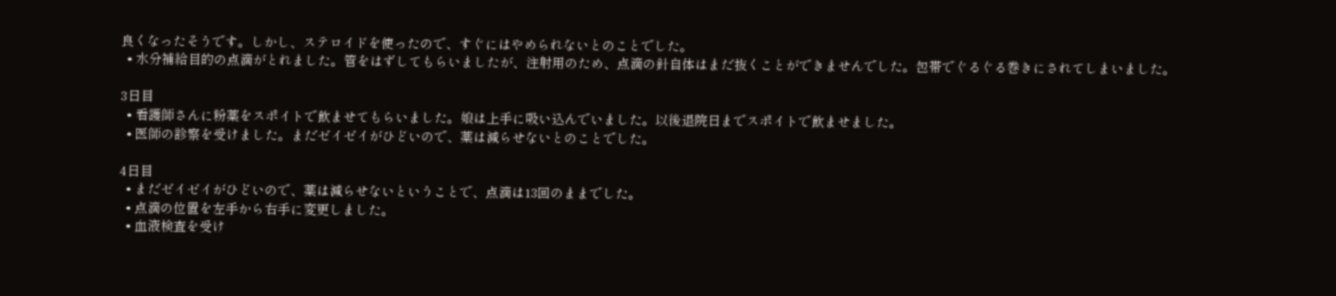良くなったそうです。しかし、ステロイドを使ったので、すぐにはやめられないとのことでした。
  • 水分補給目的の点滴がとれました。管をはずしてもらいましたが、注射用のため、点滴の針自体はまだ抜くことができませんでした。包帯でぐるぐる巻きにされてしまいました。

3日目
  • 看護師さんに粉薬をスポイトで飲ませてもらいました。娘は上手に吸い込んでいました。以後退院日までスポイトで飲ませました。
  • 医師の診察を受けました。まだゼイゼイがひどいので、薬は減らせないとのことでした。

4日目
  • まだゼイゼイがひどいので、薬は減らせないということで、点滴は13回のままでした。
  • 点滴の位置を左手から右手に変更しました。
  • 血液検査を受け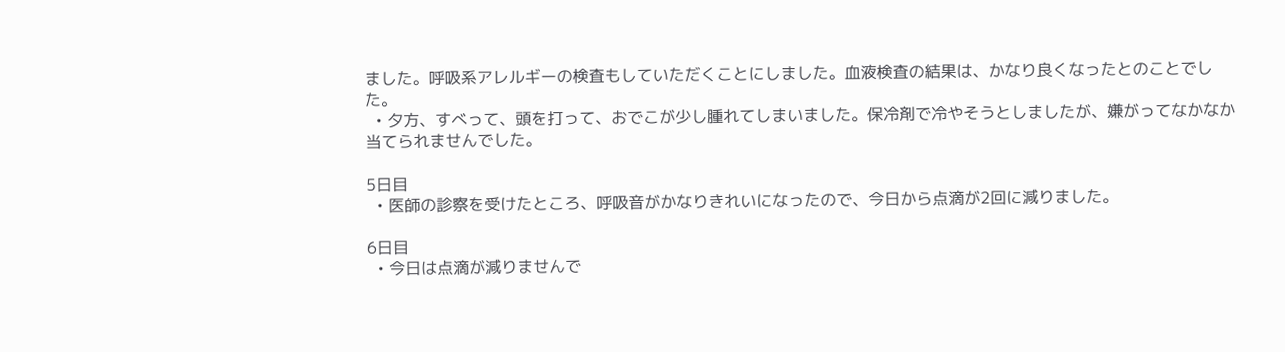ました。呼吸系アレルギーの検査もしていただくことにしました。血液検査の結果は、かなり良くなったとのことでした。
  • 夕方、すべって、頭を打って、おでこが少し腫れてしまいました。保冷剤で冷やそうとしましたが、嫌がってなかなか当てられませんでした。

5日目
  • 医師の診察を受けたところ、呼吸音がかなりきれいになったので、今日から点滴が2回に減りました。

6日目
  • 今日は点滴が減りませんで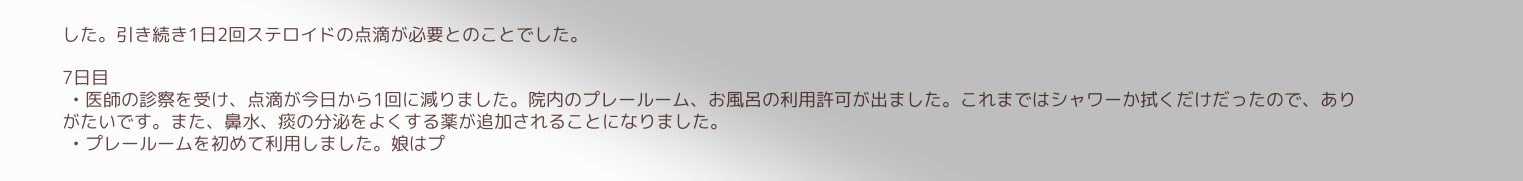した。引き続き1日2回ステロイドの点滴が必要とのことでした。

7日目
  • 医師の診察を受け、点滴が今日から1回に減りました。院内のプレールーム、お風呂の利用許可が出ました。これまではシャワーか拭くだけだったので、ありがたいです。また、鼻水、痰の分泌をよくする薬が追加されることになりました。
  • プレールームを初めて利用しました。娘はプ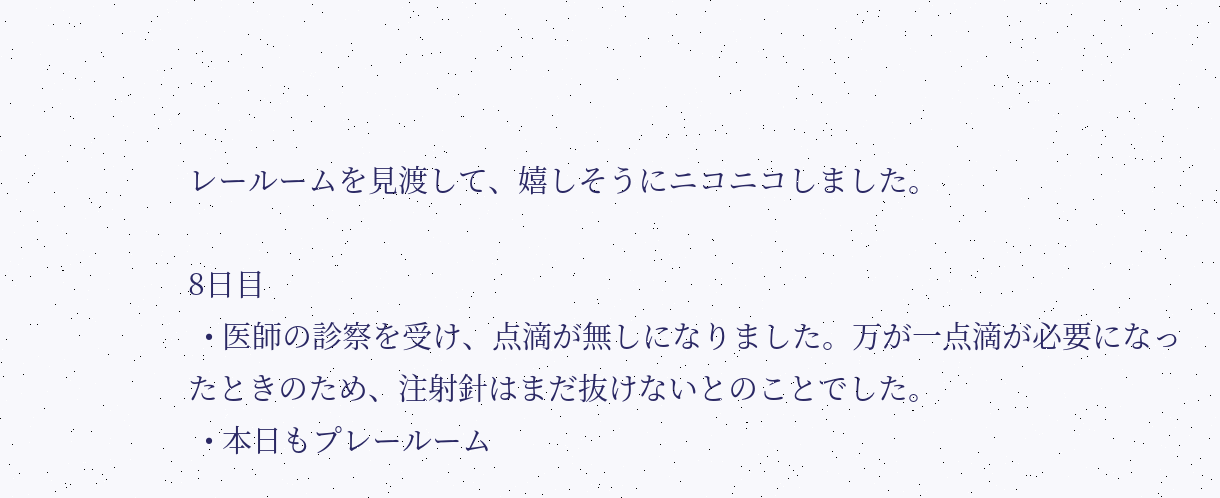レールームを見渡して、嬉しそうにニコニコしました。

8日目
  • 医師の診察を受け、点滴が無しになりました。万が一点滴が必要になったときのため、注射針はまだ抜けないとのことでした。
  • 本日もプレールーム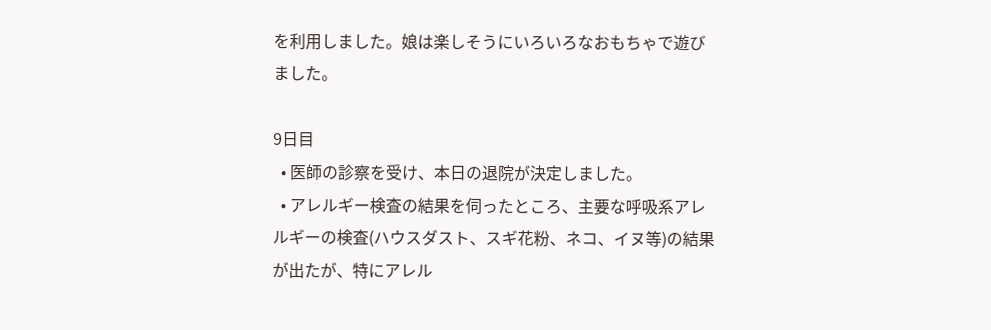を利用しました。娘は楽しそうにいろいろなおもちゃで遊びました。

9日目
  • 医師の診察を受け、本日の退院が決定しました。
  • アレルギー検査の結果を伺ったところ、主要な呼吸系アレルギーの検査(ハウスダスト、スギ花粉、ネコ、イヌ等)の結果が出たが、特にアレル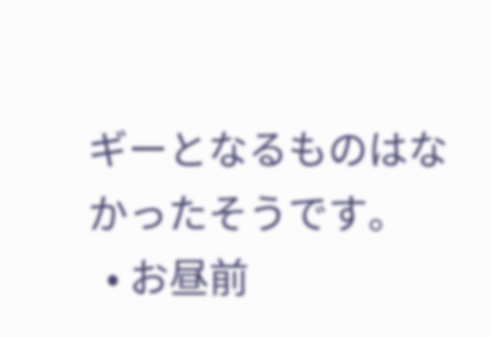ギーとなるものはなかったそうです。
  • お昼前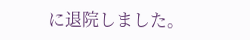に退院しました。